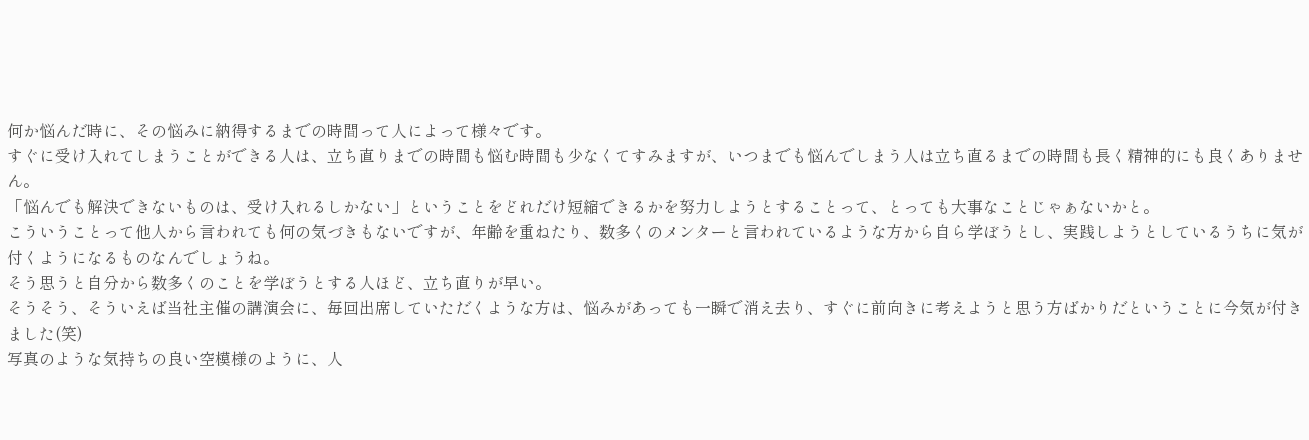何か悩んだ時に、その悩みに納得するまでの時間って人によって様々です。
すぐに受け入れてしまうことができる人は、立ち直りまでの時間も悩む時間も少なくてすみますが、いつまでも悩んでしまう人は立ち直るまでの時間も長く精神的にも良くありません。
「悩んでも解決できないものは、受け入れるしかない」ということをどれだけ短縮できるかを努力しようとすることって、とっても大事なことじゃぁないかと。
こういうことって他人から言われても何の気づきもないですが、年齢を重ねたり、数多くのメンターと言われているような方から自ら学ぼうとし、実践しようとしているうちに気が付くようになるものなんでしょうね。
そう思うと自分から数多くのことを学ぼうとする人ほど、立ち直りが早い。
そうそう、そういえば当社主催の講演会に、毎回出席していただくような方は、悩みがあっても一瞬で消え去り、すぐに前向きに考えようと思う方ばかりだということに今気が付きました(笑)
写真のような気持ちの良い空模様のように、人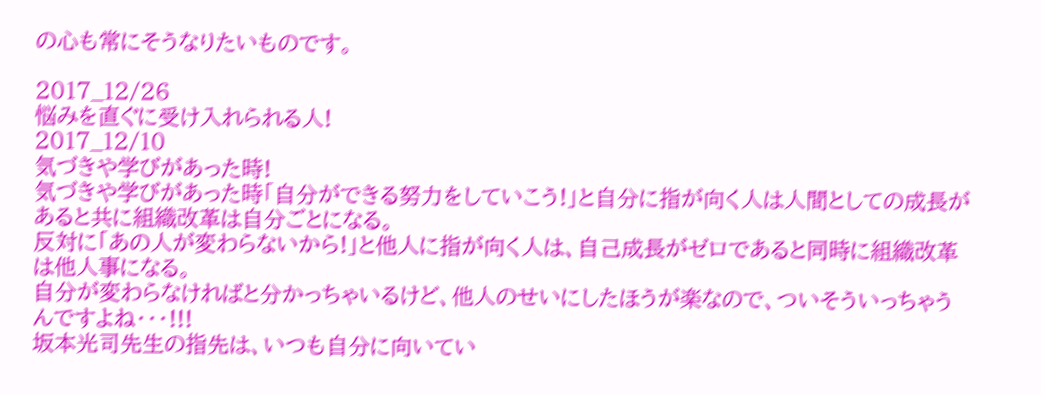の心も常にそうなりたいものです。

2017_12/26
悩みを直ぐに受け入れられる人!
2017_12/10
気づきや学びがあった時!
気づきや学びがあった時「自分ができる努力をしていこう!」と自分に指が向く人は人間としての成長があると共に組織改革は自分ごとになる。
反対に「あの人が変わらないから!」と他人に指が向く人は、自己成長がゼロであると同時に組織改革は他人事になる。
自分が変わらなければと分かっちゃいるけど、他人のせいにしたほうが楽なので、ついそういっちゃうんですよね・・・!!!
坂本光司先生の指先は、いつも自分に向いてい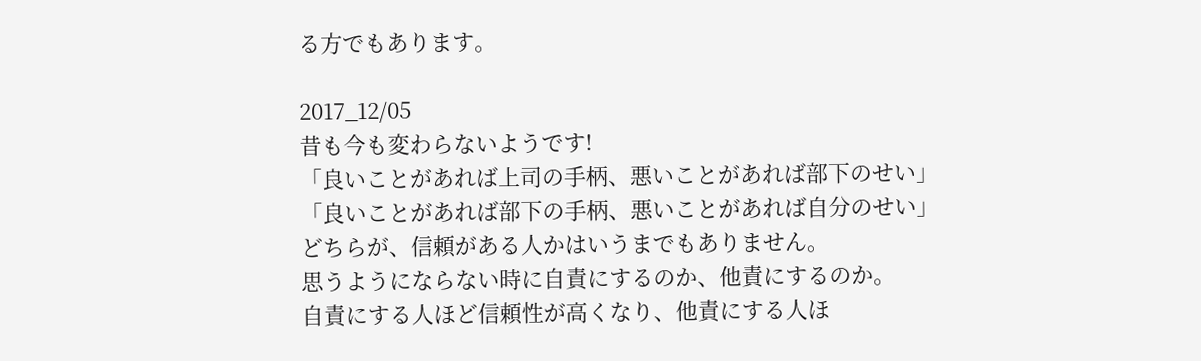る方でもあります。

2017_12/05
昔も今も変わらないようです!
「良いことがあれば上司の手柄、悪いことがあれば部下のせい」
「良いことがあれば部下の手柄、悪いことがあれば自分のせい」
どちらが、信頼がある人かはいうまでもありません。
思うようにならない時に自責にするのか、他責にするのか。
自責にする人ほど信頼性が高くなり、他責にする人ほ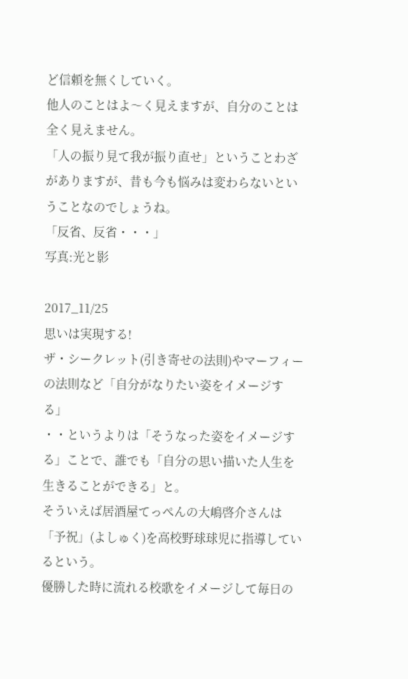ど信頼を無くしていく。
他人のことはよ〜く見えますが、自分のことは全く見えません。
「人の振り見て我が振り直せ」ということわざがありますが、昔も今も悩みは変わらないということなのでしょうね。
「反省、反省・・・」
写真:光と影

2017_11/25
思いは実現する!
ザ・シークレット(引き寄せの法則)やマーフィーの法則など「自分がなりたい姿をイメージする」
・・というよりは「そうなった姿をイメージする」ことで、誰でも「自分の思い描いた人生を生きることができる」と。
そういえば居酒屋てっぺんの大嶋啓介さんは「予祝」(よしゅく)を高校野球球児に指導しているという。
優勝した時に流れる校歌をイメージして毎日の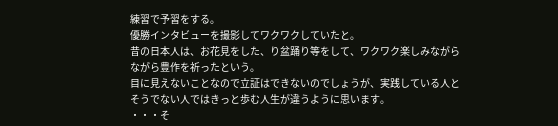練習で予習をする。
優勝インタビューを撮影してワクワクしていたと。
昔の日本人は、お花見をした、り盆踊り等をして、ワクワク楽しみながらながら豊作を祈ったという。
目に見えないことなので立証はできないのでしょうが、実践している人とそうでない人ではきっと歩む人生が違うように思います。
・・・そ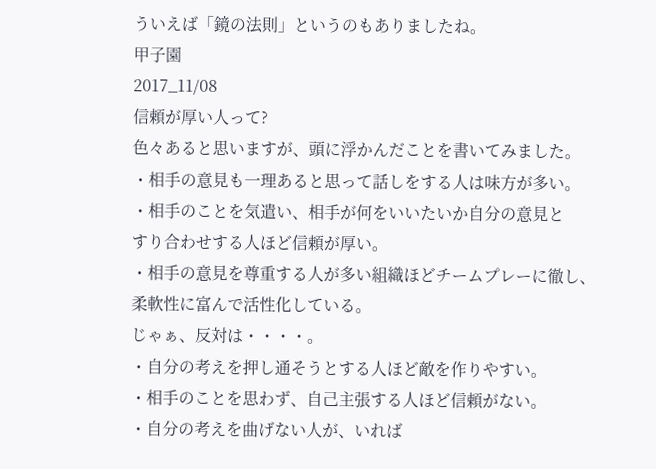ういえば「鏡の法則」というのもありましたね。
甲子園
2017_11/08
信頼が厚い人って?
色々あると思いますが、頭に浮かんだことを書いてみました。
・相手の意見も一理あると思って話しをする人は味方が多い。
・相手のことを気遣い、相手が何をいいたいか自分の意見と
すり合わせする人ほど信頼が厚い。
・相手の意見を尊重する人が多い組織ほどチームプレーに徹し、
柔軟性に富んで活性化している。
じゃぁ、反対は・・・・。
・自分の考えを押し通そうとする人ほど敵を作りやすい。
・相手のことを思わず、自己主張する人ほど信頼がない。
・自分の考えを曲げない人が、いれば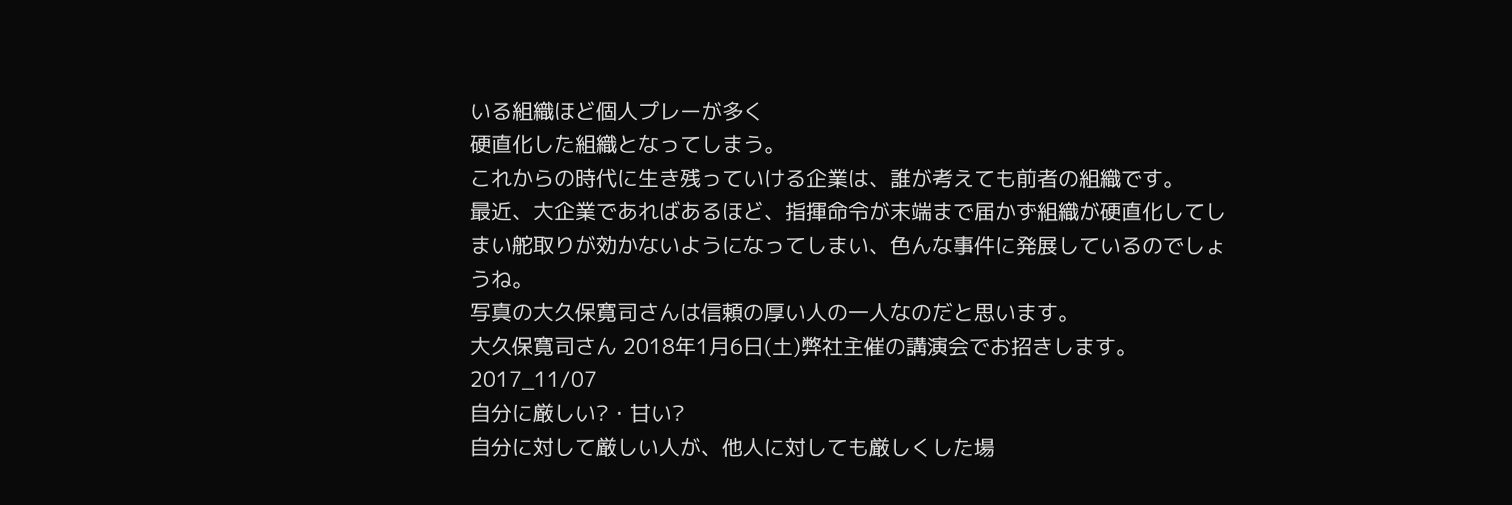いる組織ほど個人プレーが多く
硬直化した組織となってしまう。
これからの時代に生き残っていける企業は、誰が考えても前者の組織です。
最近、大企業であればあるほど、指揮命令が末端まで届かず組織が硬直化してしまい舵取りが効かないようになってしまい、色んな事件に発展しているのでしょうね。
写真の大久保寛司さんは信頼の厚い人の一人なのだと思います。
大久保寛司さん 2018年1月6日(土)弊社主催の講演会でお招きします。
2017_11/07
自分に厳しい?・甘い?
自分に対して厳しい人が、他人に対しても厳しくした場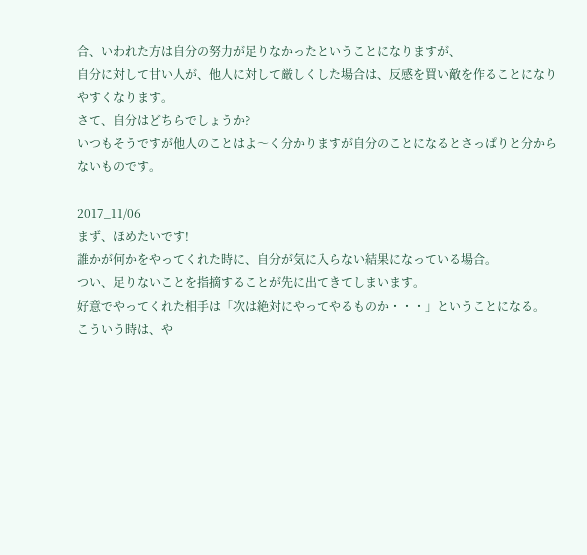合、いわれた方は自分の努力が足りなかったということになりますが、
自分に対して甘い人が、他人に対して厳しくした場合は、反感を買い敵を作ることになりやすくなります。
さて、自分はどちらでしょうか?
いつもそうですが他人のことはよ〜く分かりますが自分のことになるとさっぱりと分からないものです。

2017_11/06
まず、ほめたいです!
誰かが何かをやってくれた時に、自分が気に入らない結果になっている場合。
つい、足りないことを指摘することが先に出てきてしまいます。
好意でやってくれた相手は「次は絶対にやってやるものか・・・」ということになる。
こういう時は、や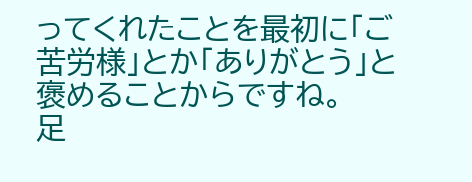ってくれたことを最初に「ご苦労様」とか「ありがとう」と褒めることからですね。
足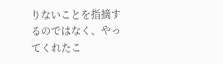りないことを指摘するのではなく、やってくれたこ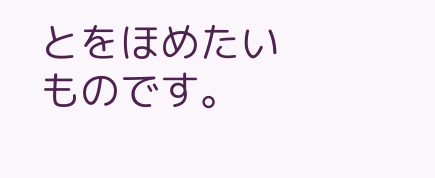とをほめたいものです。